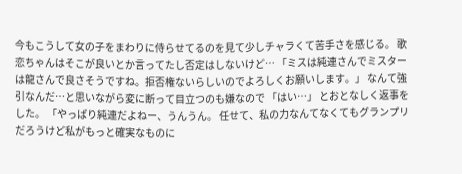今もこうして女の子をまわりに侍らせてるのを見て少しチャラくて苦手さを感じる。 歌恋ちゃんはそこが良いとか言ってたし否定はしないけど… 「ミスは純連さんでミスターは龍さんで良さそうですね。拒否権ないらしいのでよろしくお願いします。」 なんて強引なんだ…と思いながら変に断って目立つのも嫌なので 「はい…」 とおとなしく返事をした。 「やっぱり純連だよねー、うんうん。 任せて、私の力なんてなくてもグランプリだろうけど私がもっと確実なものに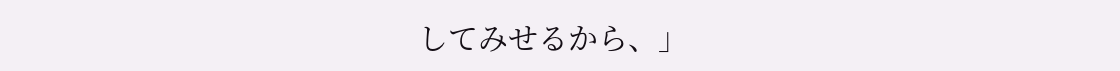してみせるから、」